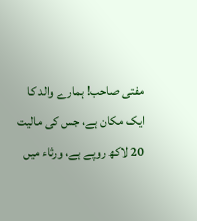مفتی صاحب! ہمارے والد کا ایک مکان ہے، جس کی مالیت 20 لاکھ روپے ہے، ورثاء میں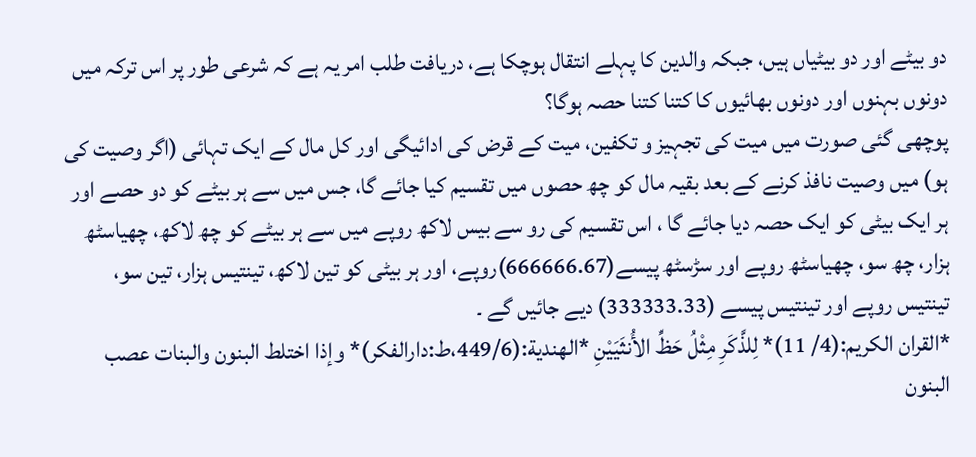دو بیٹے اور دو بیٹیاں ہیں، جبکہ والدین کا پہلے انتقال ہوچکا ہے، دریافت طلب امر یہ ہے کہ شرعی طور پر اس ترکہ میں دونوں بہنوں اور دونوں بھائیوں کا کتنا کتنا حصہ ہوگا؟
پوچھی گئی صورت میں میت کی تجہیز و تکفین، میت کے قرض کی ادائیگی اور کل مال کے ایک تہائی (اگر وصیت کی ہو) میں وصیت نافذ کرنے کے بعد بقیہ مال کو چھ حصوں میں تقسیم کیا جائے گا، جس میں سے ہر بیٹے کو دو حصے اور ہر ایک بیٹی کو ایک حصہ دیا جائے گا ، اس تقسیم کی رو سے بیس لاکھ روپے میں سے ہر بیٹے کو چھ لاکھ، چھیاسٹھ ہزار، چھ سو، چھیاسٹھ روپے اور سڑسٹھ پیسے(666666.67)روپے، اور ہر بیٹی کو تین لاکھ، تینتیس ہزار، تین سو، تینتیس روپے اور تینتیس پیسے (333333.33) دیے جائیں گے ۔
*القران الکریم:(4/ 11)* لِلذَّكَرِ مِثْلُ حَظِّ الأُنثَيَيْنِ *الھندیة:(449/6،ط:دارالفکر)* وإذا اختلط البنون والبنات عصب البنون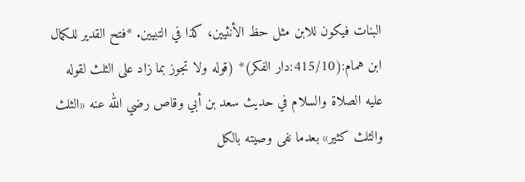البنات فيكون للابن مثل حظ الأنثيين، كذا في التبيين. *فتح القدير للكمال ابن همام:(415/10:دار الفكر)* (قوله ولا تجوز بما زاد على الثلث لقوله عليه الصلاة والسلام في حديث سعد بن أبي وقاص رضي الله عنه «الثلث والثلث كثير» بعدما نفى وصيته بالكل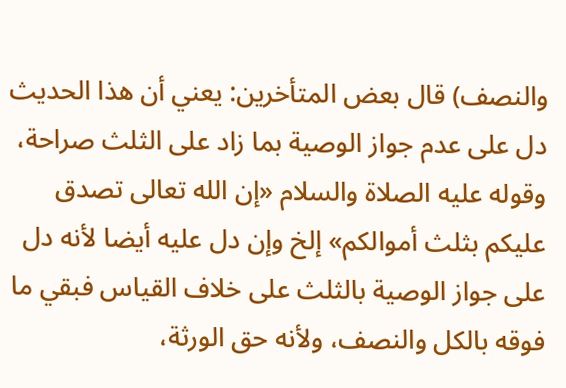والنصف) قال بعض المتأخرين: يعني أن هذا الحديث دل على عدم جواز الوصية بما زاد على الثلث صراحة، وقوله عليه الصلاة والسلام «إن الله تعالى تصدق عليكم بثلث أموالكم» إلخ وإن دل عليه أيضا لأنه دل على جواز الوصية بالثلث على خلاف القياس فبقي ما فوقه بالكل والنصف، ولأنه حق الورثة،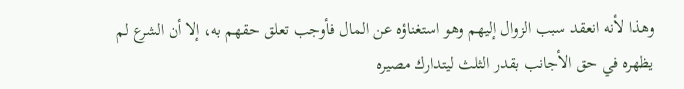وهذا لأنه انعقد سبب الزوال إليهم وهو استغناؤه عن المال فأوجب تعلق حقهم به، إلا أن الشرع لم يظهره في حق الأجانب بقدر الثلث ليتدارك مصيره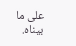على ما بيناه.